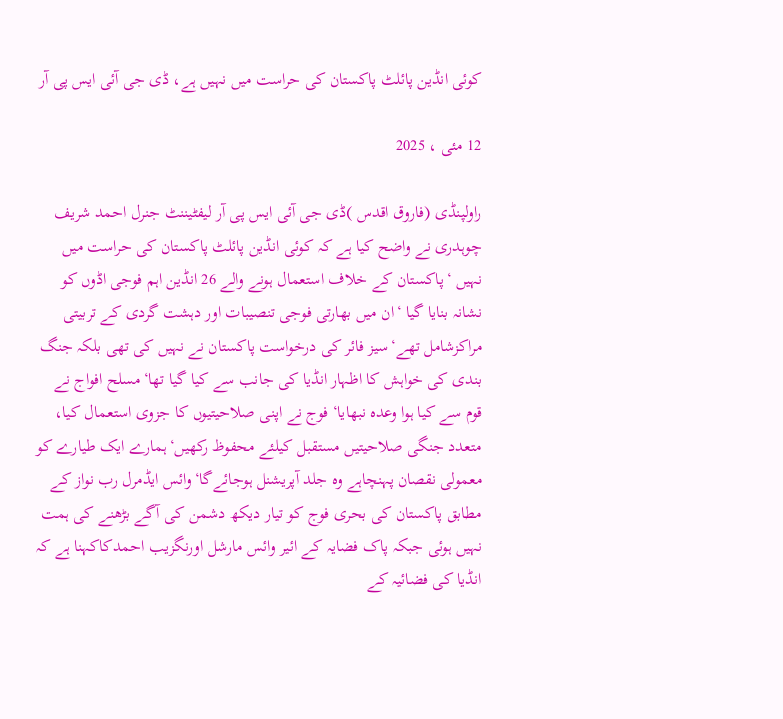کوئی انڈین پائلٹ پاکستان کی حراست میں نہیں ہے، ڈی جی آئی ایس پی آر

12 مئی ، 2025

راولپنڈی (فاروق اقدس )ڈی جی آئی ایس پی آر لیفٹیننٹ جنرل احمد شریف چوہدری نے واضح کیا ہے کہ کوئی انڈین پائلٹ پاکستان کی حراست میں نہیں ‘پاکستان کے خلاف استعمال ہونے والے 26 انڈین اہم فوجی اڈوں کو نشانہ بنایا گیا ‘ان میں بھارتی فوجی تنصیبات اور دہشت گردی کے تربیتی مراکزشامل تھے‘سیز فائر کی درخواست پاکستان نے نہیں کی تھی بلکہ جنگ بندی کی خواہش کا اظہار انڈیا کی جانب سے کیا گیا تھا‘مسلح افواج نے قوم سے کیا ہوا وعدہ نبھایا‘ فوج نے اپنی صلاحیتیوں کا جزوی استعمال کیا، متعدد جنگی صلاحیتیں مستقبل کیلئے محفوظ رکھیں‘ہمارے ایک طیارے کو معمولی نقصان پہنچاہے وہ جلد آپریشنل ہوجائےگا‘وائس ایڈمرل رب نواز کے مطابق پاکستان کی بحری فوج کو تیار دیکھ دشمن کی آگے بڑھنے کی ہمت نہیں ہوئی جبکہ پاک فضایہ کے ائیر وائس مارشل اورنگزیب احمدکاکہنا ہے کہ انڈیا کی فضائیہ کے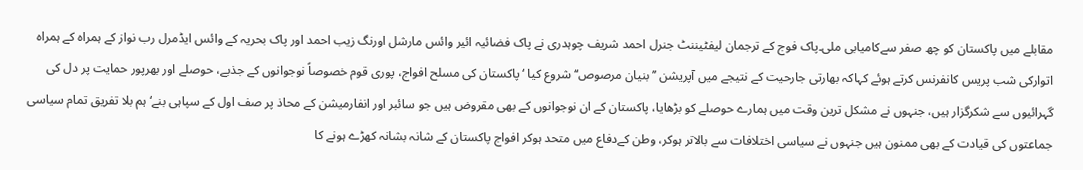مقابلے میں پاکستان کو چھ صفر سےکامیابی ملی۔پاک فوج کے ترجمان لیفٹیننٹ جنرل احمد شریف چوہدری نے پاک فضائیہ ائیر وائس مارشل اورنگ زیب احمد اور پاک بحریہ کے وائس ایڈمرل رب نواز کے ہمراہ کے ہمراہ اتوارکی شب پریس کانفرنس کرتے ہوئے کہاکہ بھارتی جارحیت کے نتیجے میں آپریشن ’’بنیان مرصوص‘‘ شروع کیا ‘پاکستان کی مسلح افواج، پوری قوم خصوصاً نوجوانوں کے جذبے، حوصلے اور بھرپور حمایت پر دل کی گہرائیوں سے شکرگزار ہیں، جنہوں نے مشکل ترین وقت میں ہمارے حوصلے کو بڑھایا، پاکستان کے ان نوجوانوں کے بھی مقروض ہیں جو سائبر اور انفارمیشن کے محاذ پر صف اول کے سپاہی بنے‘ہم بلا تفریق تمام سیاسی جماعتوں کی قیادت کے بھی ممنون ہیں جنہوں نے سیاسی اختلافات سے بالاتر ہوکر، وطن کےدفاع میں متحد ہوکر افواج پاکستان کے شانہ بشانہ کھڑے ہونے کا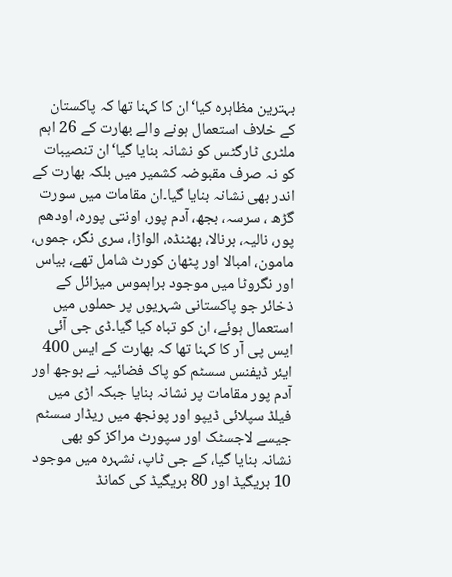بہترین مظاہرہ کیا‘ان کا کہنا تھا کہ پاکستان کے خلاف استعمال ہونے والے بھارت کے 26 اہم ملٹری ٹارگٹس کو نشانہ بنایا گیا‘ان تنصیبات کو نہ صرف مقبوضہ کشمیر میں بلکہ بھارت کے اندر بھی نشانہ بنایا گیا۔ان مقامات میں سورت گڑھ ، سرسہ، بجھ، آدم پور، اونتی پورہ، اودھم پور، نالیہ، برنالا، بھٹنڈہ، الواڑا، سری نگر، جموں، مامون، امبالا اور پٹھان کورٹ شامل تھے، بیاس اور نگروٹا میں موجود براہموس میزائل کے ذخائر جو پاکستانی شہریوں پر حملوں میں استعمال ہوئے، ان کو تباہ کیا گیا۔ڈی جی آئی ایس پی آر کا کہنا تھا کہ بھارت کے ایس 400 ایئر ڈیفنس سسٹم کو پاک فضائیہ نے بوجھ اور آدم پور مقامات پر نشانہ بنایا جبکہ اڑی میں فیلڈ سپلائی ڈیپو اور پونجھ میں ریڈار سسٹم جیسے لاجسٹک اور سپورٹ مراکز کو بھی نشانہ بنایا گیا، کے جی ٹاپ، نشہرہ میں موجود 10 بریگیڈ اور 80 بریگیڈ کی کمانڈ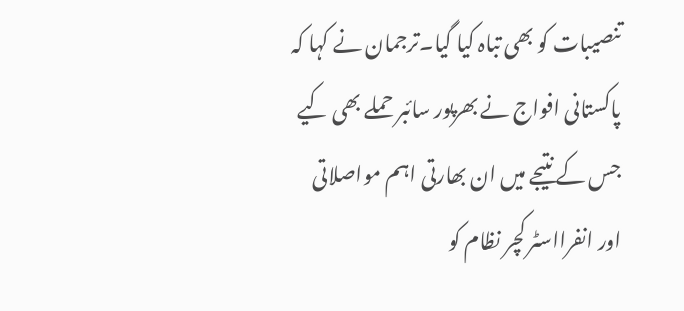تنصیبات کو بھی تباہ کیا گیا۔ترجمان نے کہا کہ پاکستانی افواج نے بھرپور سائبر حملے بھی کیے جس کے نتیجے میں ان بھارتی اہم مواصلاتی اور انفرااسٹر کچر نظام کو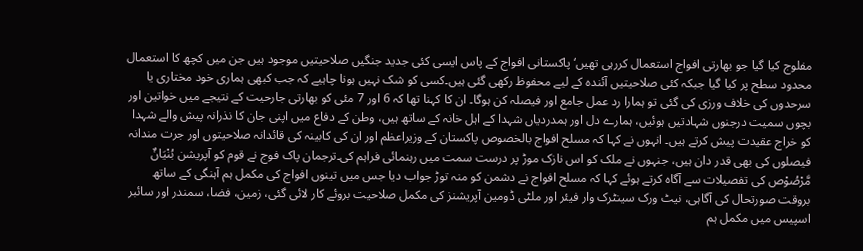مفلوج کیا گیا جو بھارتی افواج استعمال کررہی تھیں‘پاکستانی افواج کے پاس ایسی کئی جدید جنگیں صلاحیتیں موجود ہیں جن میں کچھ کا استعمال محدود سطح پر کیا گیا جبکہ کئی صلاحیتیں آئندہ کے لیے محفوظ رکھی گئی ہیں۔کسی کو شک نہیں ہونا چاہیے کہ جب کبھی ہماری خود مختاری یا سرحدوں کی خلاف ورزی کی گئی تو ہمارا رد عمل جامع اور فیصلہ کن ہوگا۔ ان کا کہنا تھا کہ 6 اور 7 مئی کو بھارتی جارحیت کے نتیجے میں خواتین اور بچوں سمیت درجنوں شہادتیں ہوئیں، ہمارے دل اور ہمدردیاں شہدا کے اہل خانہ کے ساتھ ہیں، وطن کے دفاع میں اپنی جان کا نذرانہ پیش والے شہدا کو خراج عقیدت پیش کرتے ہیں۔ انہوں نے کہا کہ مسلح افواج بالخصوص پاکستان کے وزیراعظم اور ان کی کابینہ کی قائدانہ صلاحیتوں اور جرت مندانہ فیصلوں کی بھی قدر دان ہیں، جنہوں نے ملک کو اس نازک موڑ پر درست سمت میں رہنمائی فراہم کی۔ترجمان پاک فوج نے قوم کو آپریشن بُنْيَانٌ مَّرْصُوْص کی تفصیلات سے آگاہ کرتے ہوئے کہا کہ مسلح افواج نے دشمن کو منہ توڑ جواب دیا جس میں تینوں افواج کی مکمل ہم آہنگی کے ساتھ بروقت صورتحال کی آگاہی، نیٹ ورک سینٹرک وار فیئر اور ملٹی ڈومین آپریشنز کی مکمل صلاحیت بروئے کار لائی گئی، زمین، فضا، سمندر اور سائبر اسپیس میں مکمل ہم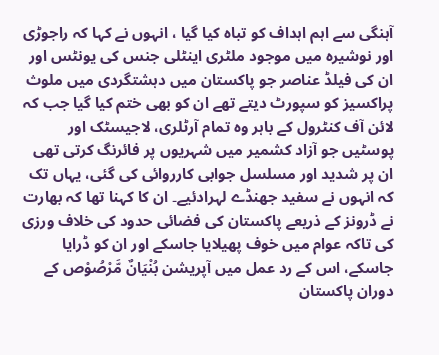آہنگی سے اہم اہداف کو تباہ کیا گیا ، انہوں نے کہا کہ راجوڑی اور نوشیرہ میں موجود ملٹری اینٹلی جنس کی یونٹس اور ان کی فیلڈ عناصر جو پاکستان میں دہشتگردی میں ملوث پراکسیز کو سپورٹ دیتے تھے ان کو بھی ختم کیا گیا جب کہ لائن آف کنٹرول کے باہر وہ تمام آرٹلری، لاجیسٹک اور پوسٹیں جو آزاد کشمیر میں شہریوں پر فائرنگ کرتی تھی ان پر شدید اور مسلسل جوابی کارروائی کی گئی، یہاں تک کہ انہوں نے سفید جھنڈے لہرادئیے۔ ان کا کہنا تھا کہ بھارت نے ڈرونز کے ذریعے پاکستان کی فضائی حدود کی خلاف ورزی کی تاکہ عوام میں خوف پھیلایا جاسکے اور ان کو ڈرایا جاسکے، اس کے رد عمل میں آپریشن بُنْيَانٌ مَّرْصُوْص کے دوران پاکستان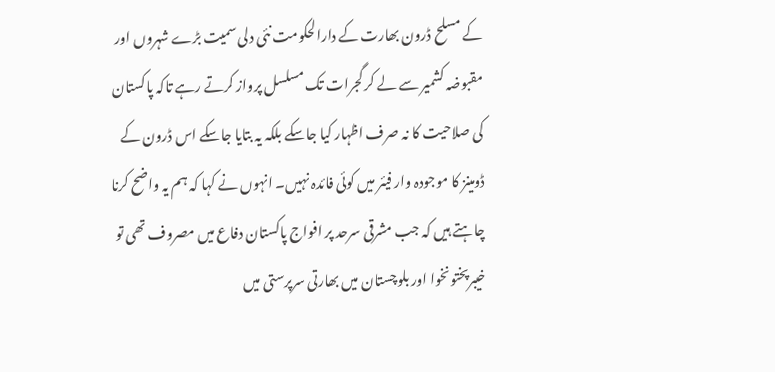کے مسلح ڈرون بھارت کے دارالحکومت نئی دلی سمیت بڑے شہروں اور مقبوضہ کشمیر سے لے کر گجرات تک مسلسل پرواز کرتے رہے تاکہ پاکستان کی صلاحیت کا نہ صرف اظہار کیا جاسکے بلکہ یہ بتایا جاسکے اس ڈرون کے ڈومینز کا موجودہ وار فیئر میں کوئی فائدہ نہیں۔ انہوں نے کہا کہ ہم یہ واضح کرنا چاہتے ہیں کہ جب مشرقی سرحد پر افواج پاکستان دفاع میں مصروف تھی تو خیبرپختونخوا اور بلوچستان میں بھارتی سرپرستی میں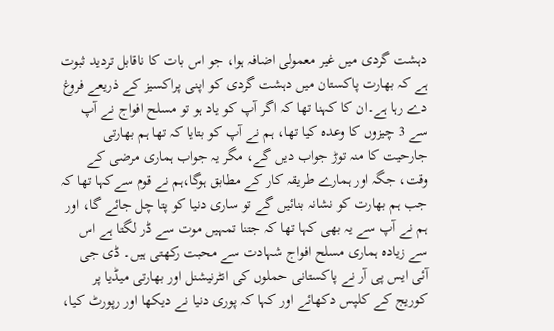دہشت گردی میں غیر معمولی اضافہ ہوا، جو اس بات کا ناقابل تردید ثبوت ہے کہ بھارت پاکستان میں دہشت گردی کو اپنی پراکسیز کے ذریعے فروغ دے رہا ہے۔ان کا کہنا تھا کہ اگر آپ کو یاد ہو تو مسلح افواج نے آپ سے 3 چیزوں کا وعدہ کیا تھا، ہم نے آپ کو بتایا کہ تھا ہم بھارتی جارحیت کا منہ توڑ جواب دیں گے، مگر یہ جواب ہماری مرضی کے وقت، جگہ اور ہمارے طریقہ کار کے مطابق ہوگا،ہم نے قوم سےکہا تھا کہ جب ہم بھارت کو نشانہ بنائیں گے تو ساری دنیا کو پتا چل جائے گا، اور ہم نے آپ سے یہ بھی کہا تھا کہ جتنا تمہیں موت سے ڈر لگتا ہے اس سے زیادہ ہماری مسلح افواج شہادت سے محبت رکھتی ہیں۔ ڈی جی آئی ایس پی آر نے پاکستانی حملوں کی انٹرنیشنل اور بھارتی میڈیا پر کوریج کے کلپس دکھائے اور کہا کہ پوری دنیا نے دیکھا اور رپورٹ کیا،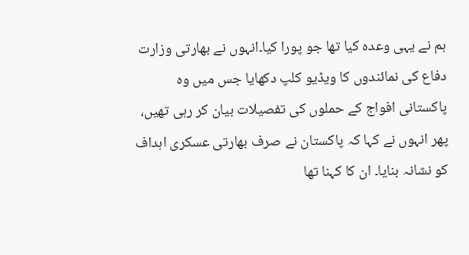ہم نے یہی وعدہ کیا تھا جو پورا کیا۔انہوں نے بھارتی وزارت دفاع کی نمائندوں کا ویڈیو کلپ دکھایا جس میں وہ پاکستانی افواج کے حملوں کی تفصیلات بیان کر رہی تھیں، پھر انہوں نے کہا کہ پاکستان نے صرف بھارتی عسکری اہداف کو نشانہ بنایا۔ ان کا کہنا تھا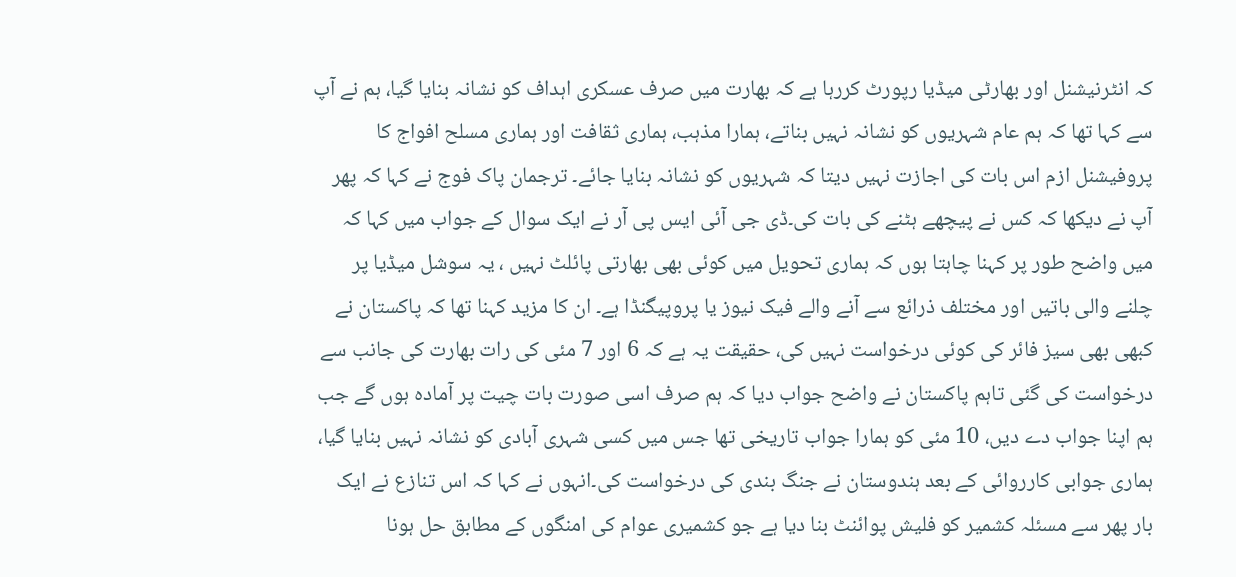کہ انٹرنیشنل اور بھارٹی میڈیا رپورٹ کررہا ہے کہ بھارت میں صرف عسکری اہداف کو نشانہ بنایا گیا، ہم نے آپ سے کہا تھا کہ ہم عام شہریوں کو نشانہ نہیں بناتے، ہمارا مذہب، ہماری ثقافت اور ہماری مسلح افواج کا پروفیشنل ازم اس بات کی اجازت نہیں دیتا کہ شہریوں کو نشانہ بنایا جائے۔ ترجمان پاک فوج نے کہا کہ پھر آپ نے دیکھا کہ کس نے پیچھے ہٹنے کی بات کی۔ڈی جی آئی ایس پی آر نے ایک سوال کے جواب میں کہا کہ میں واضح طور پر کہنا چاہتا ہوں کہ ہماری تحویل میں کوئی بھی بھارتی پائلٹ نہیں ، یہ سوشل میڈیا پر چلنے والی باتیں اور مختلف ذرائع سے آنے والے فیک نیوز یا پروپیگنڈا ہے۔ ان کا مزید کہنا تھا کہ پاکستان نے کبھی بھی سیز فائر کی کوئی درخواست نہیں کی، حقیقت یہ ہے کہ 6 اور 7 مئی کی رات بھارت کی جانب سے درخواست کی گئی تاہم پاکستان نے واضح جواب دیا کہ ہم صرف اسی صورت بات چیت پر آمادہ ہوں گے جب ہم اپنا جواب دے دیں، 10 مئی کو ہمارا جواب تاریخی تھا جس میں کسی شہری آبادی کو نشانہ نہیں بنایا گیا، ہماری جوابی کارروائی کے بعد ہندوستان نے جنگ بندی کی درخواست کی۔انہوں نے کہا کہ اس تنازع نے ایک بار پھر سے مسئلہ کشمیر کو فلیش پوائنٹ بنا دیا ہے جو کشمیری عوام کی امنگوں کے مطابق حل ہونا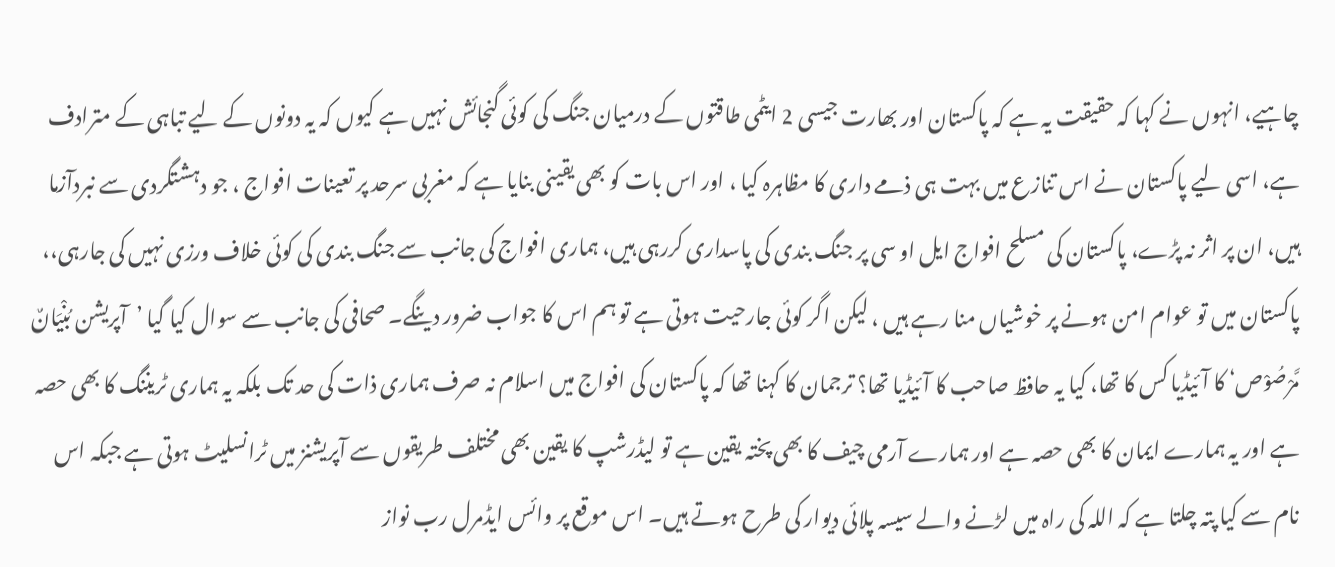چاہیے، انہوں نے کہا کہ حقیقت یہ ہے کہ پاکستان اور بھارت جیسی 2 ایٹمی طاقتوں کے درمیان جنگ کی کوئی گنجائش نہیں ہے کیوں کہ یہ دونوں کے لیے تباہی کے مترادف ہے، اسی لیے پاکستان نے اس تنازع میں بہت ہی ذمے داری کا مظاہرہ کیا ، اور اس بات کو بھی یقینی بنایا ہے کہ مغربی سرحد پر تعینات افواج ، جو دہشتگردی سے نبردآزما ہیں، ان پر اثر نہ پڑے، پاکستان کی مسلح افواج ایل او سی پر جنگ بندی کی پاسداری کررہی ہیں، ہماری افواج کی جانب سے جنگ بندی کی کوئی خلاف ورزی نہیں کی جارہی،، پاکستان میں تو عوام امن ہونے پر خوشیاں منا رہے ہیں ، لیکن اگر کوئی جارحیت ہوتی ہے تو ہم اس کا جواب ضرور دینگے۔ صحافی کی جانب سے سوال کیا گیا ’آپریشن بُنْيَانٌ مَّرْصُوْص‘ کا آئیڈیا کس کا تھا، کیا یہ حافظ صاحب کا آئیڈیا تھا؟ ترجمان کا کہنا تھا کہ پاکستان کی افواج میں اسلام نہ صرف ہماری ذات کی حد تک بلکہ یہ ہماری ٹریننگ کا بھی حصہ ہے اور یہ ہمارے ایمان کا بھی حصہ ہے اور ہمارے آرمی چیف کا بھی پختہ یقین ہے تو لیڈرشپ کا یقین بھی مختلف طریقوں سے آپریشنز میں ٹرانسلیٹ ہوتی ہے جبکہ اس نام سے کیا پتہ چلتا ہے کہ اللہ کی راہ میں لڑنے والے سیسہ پلائی دیوار کی طرح ہوتے ہیں۔ اس موقع پر وائس ایڈمرل رب نواز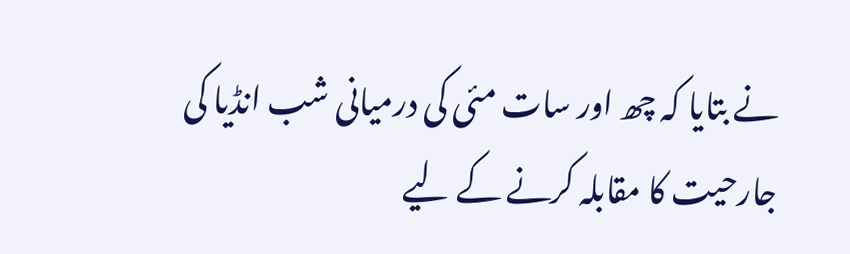نے بتایا کہ چھ اور سات مئی کی درمیانی شب انڈیا کی جارحیت کا مقابلہ کرنے کے لیے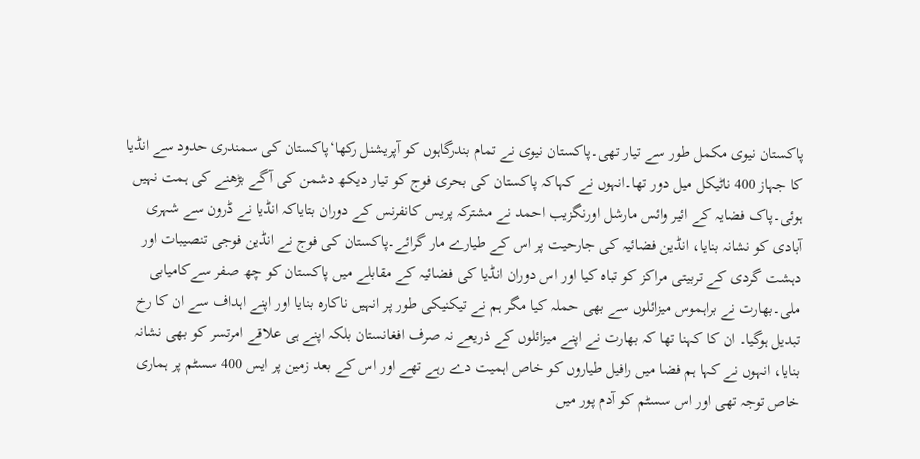پاکستان نیوی مکمل طور سے تیار تھی۔پاکستان نیوی نے تمام بندرگاہوں کو آپریشنل رکھا‘پاکستان کی سمندری حدود سے انڈیا کا جہاز 400 ناٹیکل میل دور تھا۔انہوں نے کہاکہ پاکستان کی بحری فوج کو تیار دیکھ دشمن کی آگے بڑھنے کی ہمت نہیں ہوئی۔پاک فضایہ کے ائیر وائس مارشل اورنگزیب احمد نے مشترکہ پریس کانفرنس کے دوران بتایاکہ انڈیا نے ڈرون سے شہری آبادی کو نشانہ بنایا، انڈین فضائیہ کی جارحیت پر اس کے طیارے مار گرائے۔پاکستان کی فوج نے انڈین فوجی تنصیبات اور دہشت گردی کے تربیتی مراکز کو تباہ کیا اور اس دوران انڈیا کی فضائیہ کے مقابلے میں پاکستان کو چھ صفر سےکامیابی ملی۔بھارت نے براہموس میزائلوں سے بھی حملہ کیا مگر ہم نے تیکنیکی طور پر انہیں ناکارہ بنایا اور اپنے اہداف سے ان کا رخ تبدیل ہوگیا۔ ان کا کہنا تھا کہ بھارت نے اپنے میزائلوں کے ذریعے نہ صرف افغانستان بلکہ اپنے ہی علاقے امرتسر کو بھی نشانہ بنایا، انہوں نے کہا ہم فضا میں رافیل طیاروں کو خاص اہمیت دے رہے تھے اور اس کے بعد زمین پر ایس 400 سسٹم پر ہماری خاص توجہ تھی اور اس سسٹم کو آدم پور میں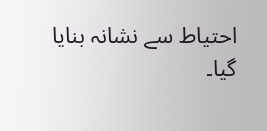احتیاط سے نشانہ بنایا گیا۔